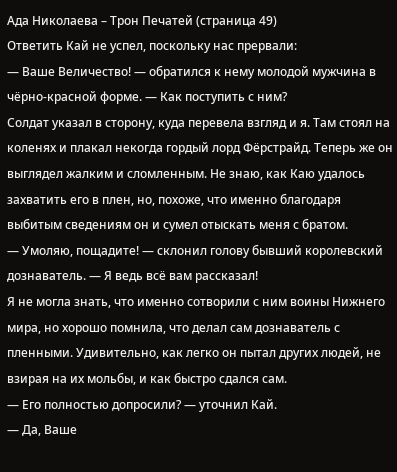Ада Николаева – Трон Печатей (страница 49)
Ответить Кай не успел, поскольку нас прервали:
— Ваше Величество! — обратился к нему молодой мужчина в чёрно-красной форме. — Как поступить с ним?
Солдат указал в сторону, куда перевела взгляд и я. Там стоял на коленях и плакал некогда гордый лорд Фёрстрайд. Теперь же он выглядел жалким и сломленным. Не знаю, как Каю удалось захватить его в плен, но, похоже, что именно благодаря выбитым сведениям он и сумел отыскать меня с братом.
— Умоляю, пощадите! — склонил голову бывший королевский дознаватель. — Я ведь всё вам рассказал!
Я не могла знать, что именно сотворили с ним воины Нижнего мира, но хорошо помнила, что делал сам дознаватель с пленными. Удивительно, как легко он пытал других людей, не взирая на их мольбы, и как быстро сдался сам.
— Его полностью допросили? — уточнил Кай.
— Да, Ваше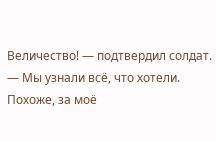Величество! — подтвердил солдат. — Мы узнали всё, что хотели.
Похоже, за моё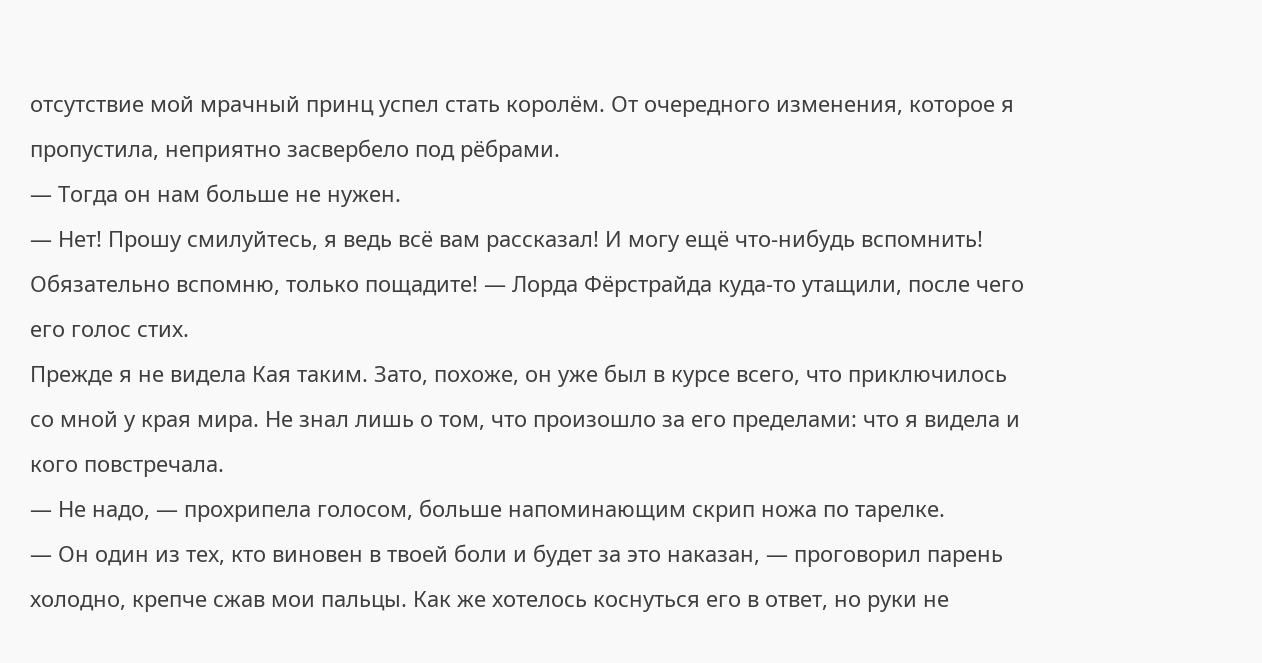отсутствие мой мрачный принц успел стать королём. От очередного изменения, которое я пропустила, неприятно засвербело под рёбрами.
— Тогда он нам больше не нужен.
— Нет! Прошу смилуйтесь, я ведь всё вам рассказал! И могу ещё что-нибудь вспомнить! Обязательно вспомню, только пощадите! — Лорда Фёрстрайда куда-то утащили, после чего его голос стих.
Прежде я не видела Кая таким. Зато, похоже, он уже был в курсе всего, что приключилось со мной у края мира. Не знал лишь о том, что произошло за его пределами: что я видела и кого повстречала.
— Не надо, — прохрипела голосом, больше напоминающим скрип ножа по тарелке.
— Он один из тех, кто виновен в твоей боли и будет за это наказан, — проговорил парень холодно, крепче сжав мои пальцы. Как же хотелось коснуться его в ответ, но руки не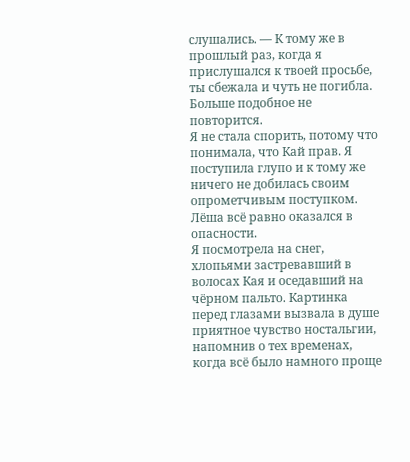слушались. — К тому же в прошлый раз, когда я прислушался к твоей просьбе, ты сбежала и чуть не погибла. Больше подобное не повторится.
Я не стала спорить, потому что понимала, что Кай прав. Я поступила глупо и к тому же ничего не добилась своим опрометчивым поступком. Лёша всё равно оказался в опасности.
Я посмотрела на снег, хлопьями застревавший в волосах Кая и оседавший на чёрном пальто. Картинка перед глазами вызвала в душе приятное чувство ностальгии, напомнив о тех временах, когда всё было намного проще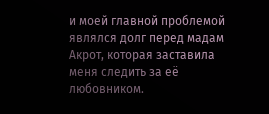и моей главной проблемой являлся долг перед мадам Акрот, которая заставила меня следить за её любовником.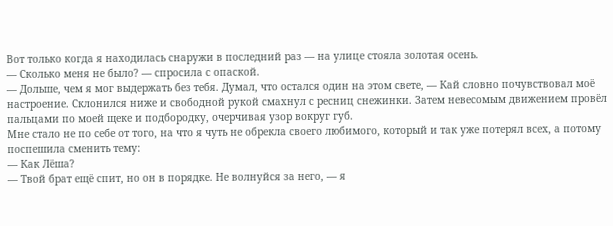Вот только когда я находилась снаружи в последний раз — на улице стояла золотая осень.
— Сколько меня не было? — спросила с опаской.
— Дольше, чем я мог выдержать без тебя. Думал, что остался один на этом свете, — Кай словно почувствовал моё настроение. Склонился ниже и свободной рукой смахнул с ресниц снежинки. Затем невесомым движением провёл пальцами по моей щеке и подбородку, очерчивая узор вокруг губ.
Мне стало не по себе от того, на что я чуть не обрекла своего любимого, который и так уже потерял всех, а потому поспешила сменить тему:
— Как Лёша?
— Твой брат ещё спит, но он в порядке. Не волнуйся за него, — я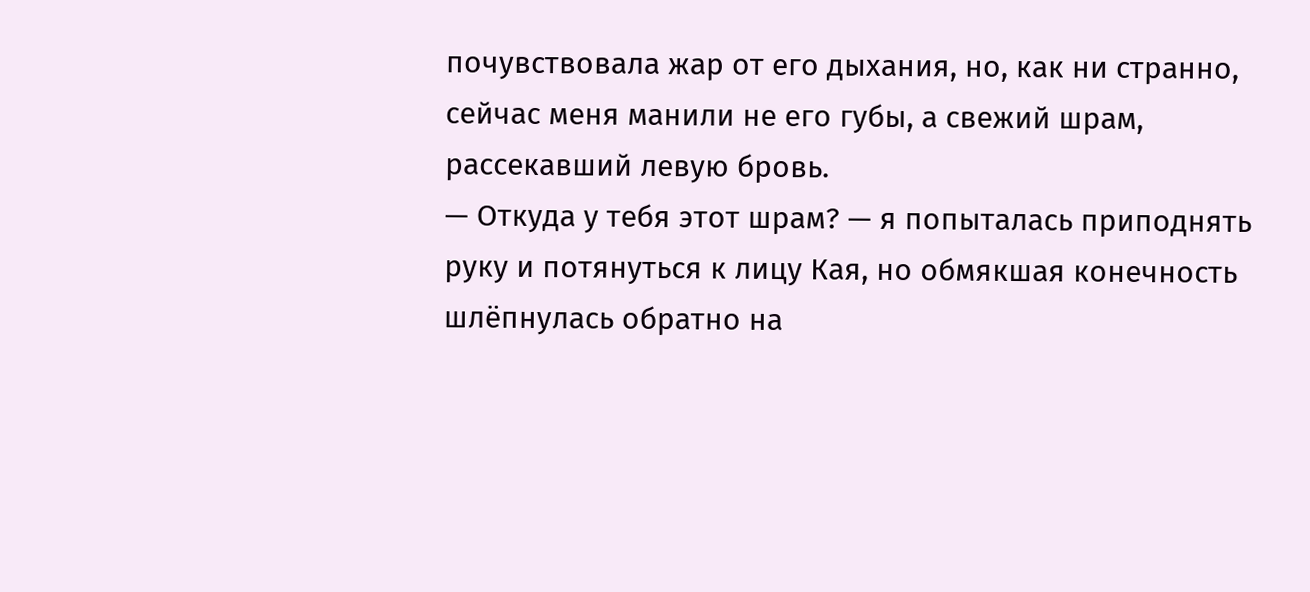почувствовала жар от его дыхания, но, как ни странно, сейчас меня манили не его губы, а свежий шрам, рассекавший левую бровь.
— Откуда у тебя этот шрам? — я попыталась приподнять руку и потянуться к лицу Кая, но обмякшая конечность шлёпнулась обратно на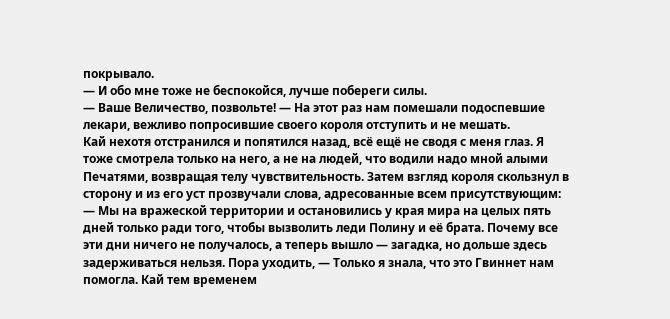покрывало.
— И обо мне тоже не беспокойся, лучше побереги силы.
— Ваше Величество, позвольте! — На этот раз нам помешали подоспевшие лекари, вежливо попросившие своего короля отступить и не мешать.
Кай нехотя отстранился и попятился назад, всё ещё не сводя с меня глаз. Я тоже смотрела только на него, а не на людей, что водили надо мной алыми Печатями, возвращая телу чувствительность. Затем взгляд короля скользнул в сторону и из его уст прозвучали слова, адресованные всем присутствующим:
— Мы на вражеской территории и остановились у края мира на целых пять дней только ради того, чтобы вызволить леди Полину и её брата. Почему все эти дни ничего не получалось, а теперь вышло — загадка, но дольше здесь задерживаться нельзя. Пора уходить, — Только я знала, что это Гвиннет нам помогла. Кай тем временем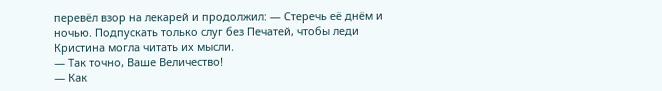перевёл взор на лекарей и продолжил: — Стеречь её днём и ночью. Подпускать только слуг без Печатей, чтобы леди Кристина могла читать их мысли.
— Так точно, Ваше Величество!
— Как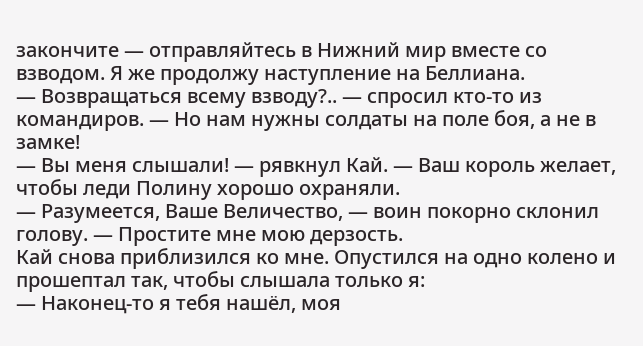закончите — отправляйтесь в Нижний мир вместе со взводом. Я же продолжу наступление на Беллиана.
— Возвращаться всему взводу?.. — спросил кто-то из командиров. — Но нам нужны солдаты на поле боя, а не в замке!
— Вы меня слышали! — рявкнул Кай. — Ваш король желает, чтобы леди Полину хорошо охраняли.
— Разумеется, Ваше Величество, — воин покорно склонил голову. — Простите мне мою дерзость.
Кай снова приблизился ко мне. Опустился на одно колено и прошептал так, чтобы слышала только я:
— Наконец-то я тебя нашёл, моя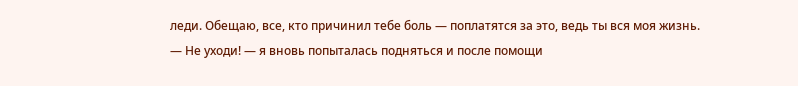леди. Обещаю, все, кто причинил тебе боль — поплатятся за это, ведь ты вся моя жизнь.
— Не уходи! — я вновь попыталась подняться и после помощи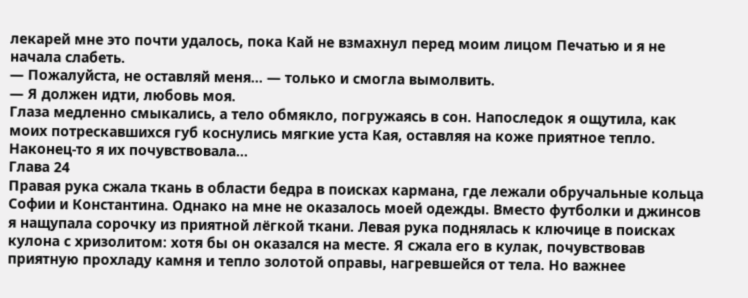лекарей мне это почти удалось, пока Кай не взмахнул перед моим лицом Печатью и я не начала слабеть.
— Пожалуйста, не оставляй меня… — только и смогла вымолвить.
— Я должен идти, любовь моя.
Глаза медленно смыкались, а тело обмякло, погружаясь в сон. Напоследок я ощутила, как моих потрескавшихся губ коснулись мягкие уста Кая, оставляя на коже приятное тепло. Наконец-то я их почувствовала…
Глава 24
Правая рука сжала ткань в области бедра в поисках кармана, где лежали обручальные кольца Софии и Константина. Однако на мне не оказалось моей одежды. Вместо футболки и джинсов я нащупала сорочку из приятной лёгкой ткани. Левая рука поднялась к ключице в поисках кулона с хризолитом: хотя бы он оказался на месте. Я сжала его в кулак, почувствовав приятную прохладу камня и тепло золотой оправы, нагревшейся от тела. Но важнее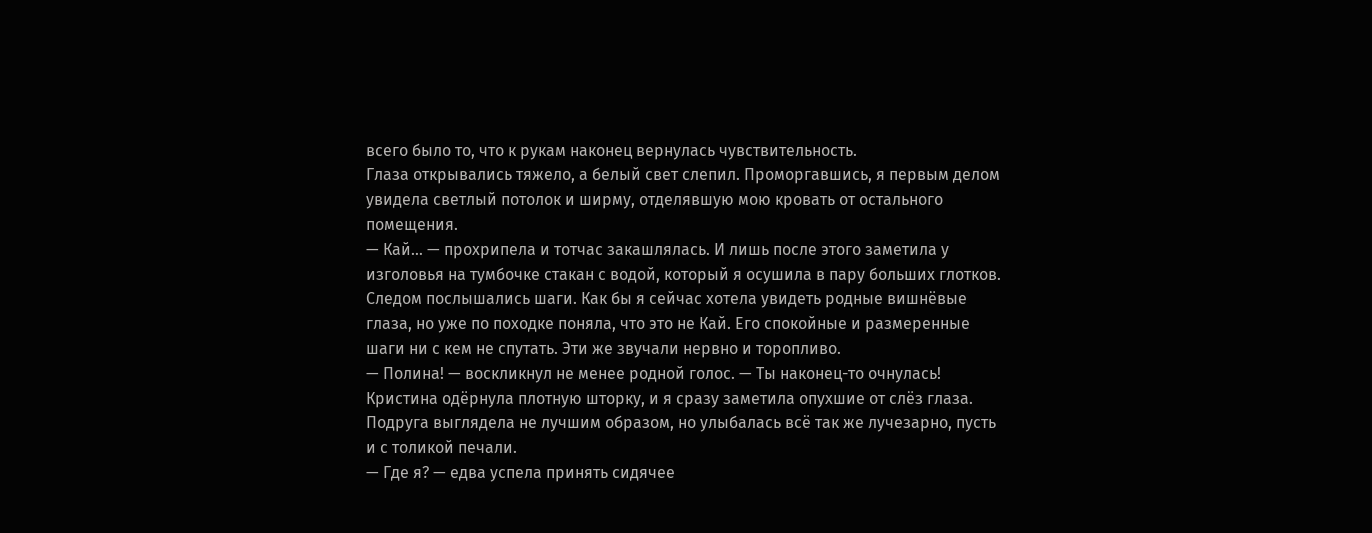всего было то, что к рукам наконец вернулась чувствительность.
Глаза открывались тяжело, а белый свет слепил. Проморгавшись, я первым делом увидела светлый потолок и ширму, отделявшую мою кровать от остального помещения.
— Кай… — прохрипела и тотчас закашлялась. И лишь после этого заметила у изголовья на тумбочке стакан с водой, который я осушила в пару больших глотков.
Следом послышались шаги. Как бы я сейчас хотела увидеть родные вишнёвые глаза, но уже по походке поняла, что это не Кай. Его спокойные и размеренные шаги ни с кем не спутать. Эти же звучали нервно и торопливо.
— Полина! — воскликнул не менее родной голос. — Ты наконец-то очнулась!
Кристина одёрнула плотную шторку, и я сразу заметила опухшие от слёз глаза. Подруга выглядела не лучшим образом, но улыбалась всё так же лучезарно, пусть и с толикой печали.
— Где я? — едва успела принять сидячее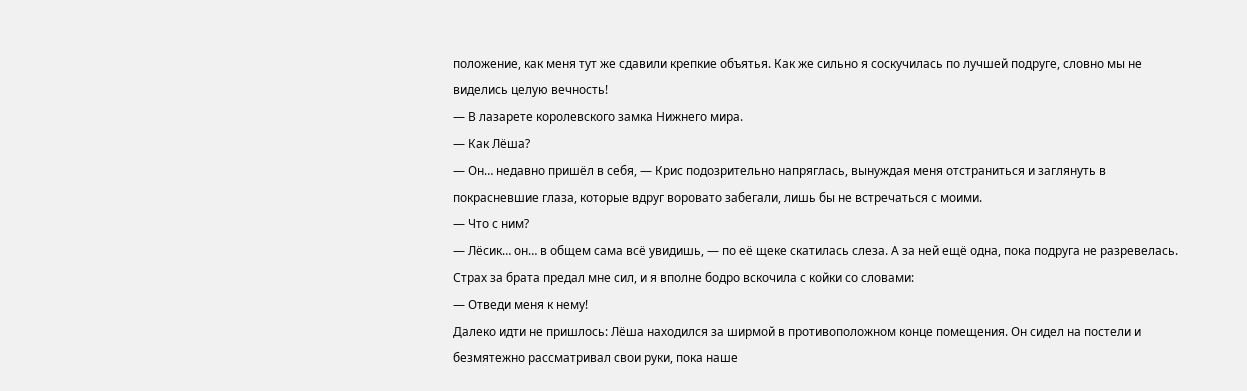положение, как меня тут же сдавили крепкие объятья. Как же сильно я соскучилась по лучшей подруге, словно мы не виделись целую вечность!
— В лазарете королевского замка Нижнего мира.
— Как Лёша?
— Он… недавно пришёл в себя, — Крис подозрительно напряглась, вынуждая меня отстраниться и заглянуть в покрасневшие глаза, которые вдруг воровато забегали, лишь бы не встречаться с моими.
— Что с ним?
— Лёсик… он… в общем сама всё увидишь, — по её щеке скатилась слеза. А за ней ещё одна, пока подруга не разревелась.
Страх за брата предал мне сил, и я вполне бодро вскочила с койки со словами:
— Отведи меня к нему!
Далеко идти не пришлось: Лёша находился за ширмой в противоположном конце помещения. Он сидел на постели и безмятежно рассматривал свои руки, пока наше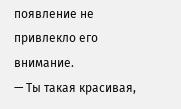появление не привлекло его внимание.
— Ты такая красивая,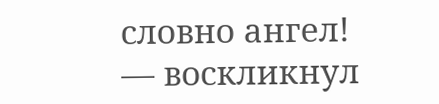словно ангел! — воскликнул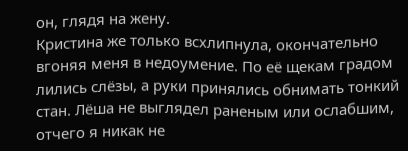он, глядя на жену.
Кристина же только всхлипнула, окончательно вгоняя меня в недоумение. По её щекам градом лились слёзы, а руки принялись обнимать тонкий стан. Лёша не выглядел раненым или ослабшим, отчего я никак не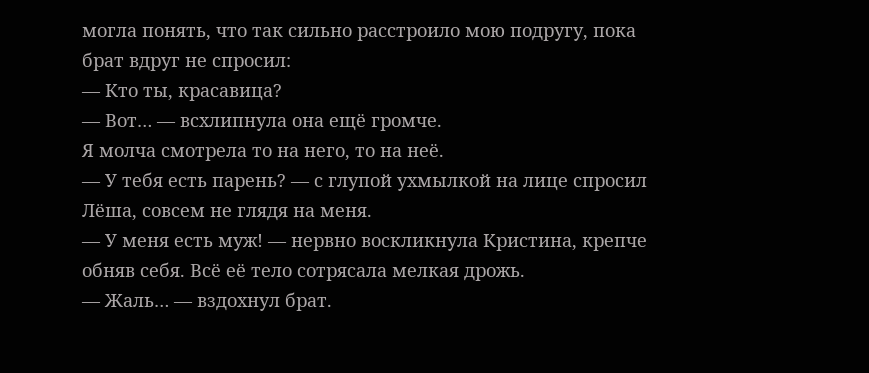могла понять, что так сильно расстроило мою подругу, пока брат вдруг не спросил:
— Кто ты, красавица?
— Вот… — всхлипнула она ещё громче.
Я молча смотрела то на него, то на неё.
— У тебя есть парень? — с глупой ухмылкой на лице спросил Лёша, совсем не глядя на меня.
— У меня есть муж! — нервно воскликнула Кристина, крепче обняв себя. Всё её тело сотрясала мелкая дрожь.
— Жаль… — вздохнул брат.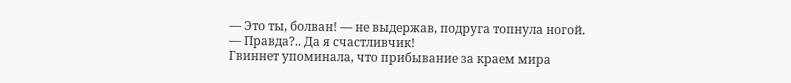— Это ты, болван! — не выдержав, подруга топнула ногой.
— Правда?.. Да я счастливчик!
Гвиннет упоминала, что прибывание за краем мира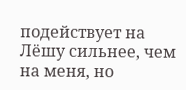подействует на Лёшу сильнее, чем на меня, но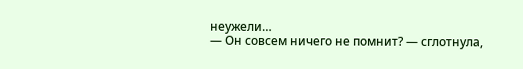неужели…
— Он совсем ничего не помнит? — сглотнула,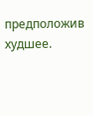предположив худшее.